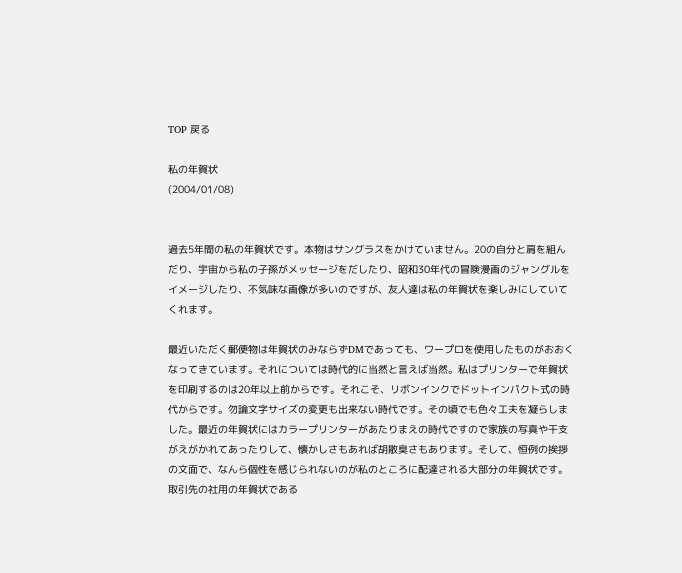TOP 戻る

私の年賀状
(2004/01/08)


過去5年間の私の年賀状です。本物はサングラスをかけていません。20の自分と肩を組んだり、宇宙から私の子孫がメッセージをだしたり、昭和30年代の冒険漫画のジャングルをイメージしたり、不気味な画像が多いのですが、友人達は私の年賀状を楽しみにしていてくれます。

最近いただく郵便物は年賀状のみならずDMであっても、ワープロを使用したものがおおくなってきています。それについては時代的に当然と言えば当然。私はプリンターで年賀状を印刷するのは20年以上前からです。それこそ、リボンインクでドットインパクト式の時代からです。勿論文字サイズの変更も出来ない時代です。その頃でも色々工夫を凝らしました。最近の年賀状にはカラープリンターがあたりまえの時代ですので家族の写真や干支がえがかれてあったりして、懐かしさもあれば胡散臭さもあります。そして、恒例の挨拶の文面で、なんら個性を感じられないのが私のところに配達される大部分の年賀状です。取引先の社用の年賀状である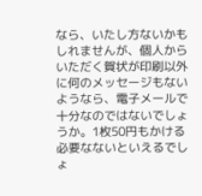なら、いたし方ないかもしれませんが、個人からいただく賀状が印刷以外に何のメッセージもないようなら、電子メールで十分なのではないでしょうか。1枚50円もかける必要なないといえるでしょ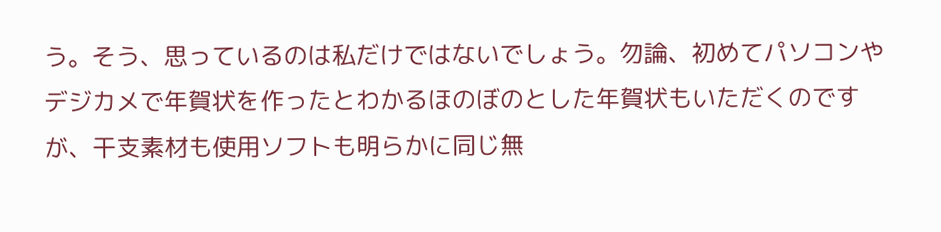う。そう、思っているのは私だけではないでしょう。勿論、初めてパソコンやデジカメで年賀状を作ったとわかるほのぼのとした年賀状もいただくのですが、干支素材も使用ソフトも明らかに同じ無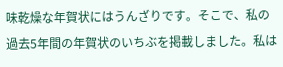味乾燥な年賀状にはうんざりです。そこで、私の過去5年間の年賀状のいちぶを掲載しました。私は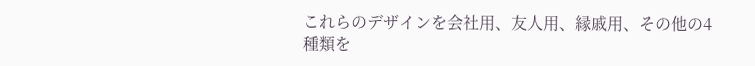これらのデザインを会社用、友人用、縁戚用、その他の4種類を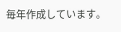毎年作成しています。